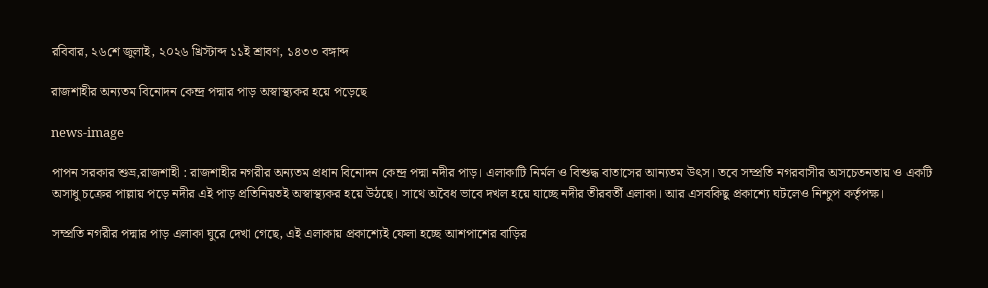রবিবার, ২৬শে জুলাই, ২০২৬ খ্রিস্টাব্দ ১১ই শ্রাবণ, ১৪৩৩ বঙ্গাব্দ

রাজশাহীর অন্যতম বিনোদন কেন্দ্র পদ্মার পাড় অস্বাস্থ্যকর হয়ে পড়েছে

news-image

পাপন সরকার শুভ্র,রাজশাহী : রাজশাহীর নগরীর অন্যতম প্রধান বিনোদন কেন্দ্র পদ্মা নদীর পাড়। এলাকাটি নির্মল ও বিশুদ্ধ বাতাসের আন্যতম উৎস। তবে সম্প্রতি নগরবাসীর অসচেতনতায় ও একটি অসাধু চক্রের পাল্লায় পড়ে নদীর এই পাড় প্রতিনিয়তই অস্বাস্থ্যকর হয়ে উঠছে। সাথে অবৈধ ভাবে দখল হয়ে যাচ্ছে নদীর তীরবর্তী এলাকা। আর এসবকিছু প্রকাশ্যে ঘটলেও নিশ্চুপ কর্তৃপক্ষ।

সম্প্রতি নগরীর পদ্মার পাড় এলাকা ঘুরে দেখা গেছে, এই এলাকায় প্রকাশ্যেই ফেলা হচ্ছে আশপাশের বাড়ির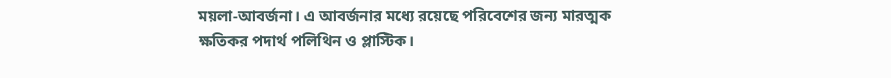ময়লা-আবর্জনা। এ আবর্জনার মধ্যে রয়েছে পরিবেশের জন্য মারত্মক
ক্ষতিকর পদার্থ পলিথিন ও প্লাস্টিক।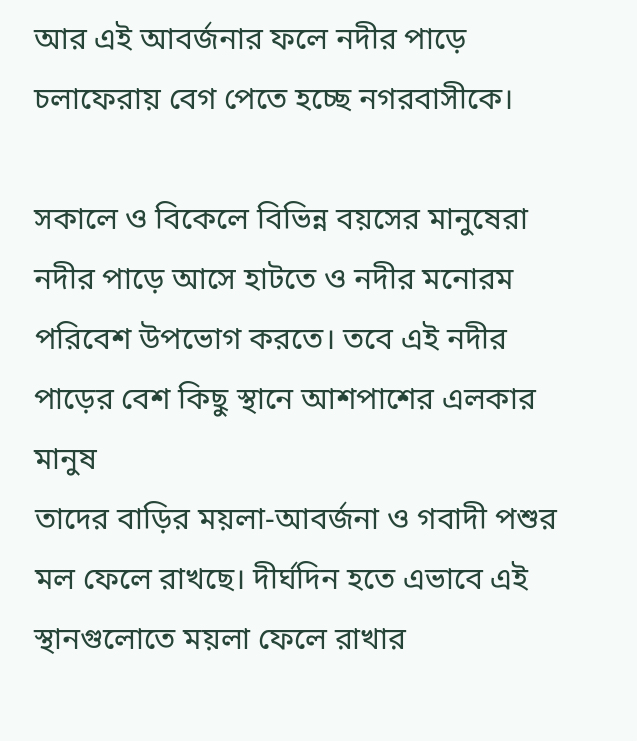আর এই আবর্জনার ফলে নদীর পাড়ে চলাফেরায় বেগ পেতে হচ্ছে নগরবাসীকে।

সকালে ও বিকেলে বিভিন্ন বয়সের মানুষেরা নদীর পাড়ে আসে হাটতে ও নদীর মনোরম পরিবেশ উপভোগ করতে। তবে এই নদীর পাড়ের বেশ কিছু স্থানে আশপাশের এলকার মানুষ
তাদের বাড়ির ময়লা-আবর্জনা ও গবাদী পশুর মল ফেলে রাখছে। দীর্ঘদিন হতে এভাবে এই স্থানগুলোতে ময়লা ফেলে রাখার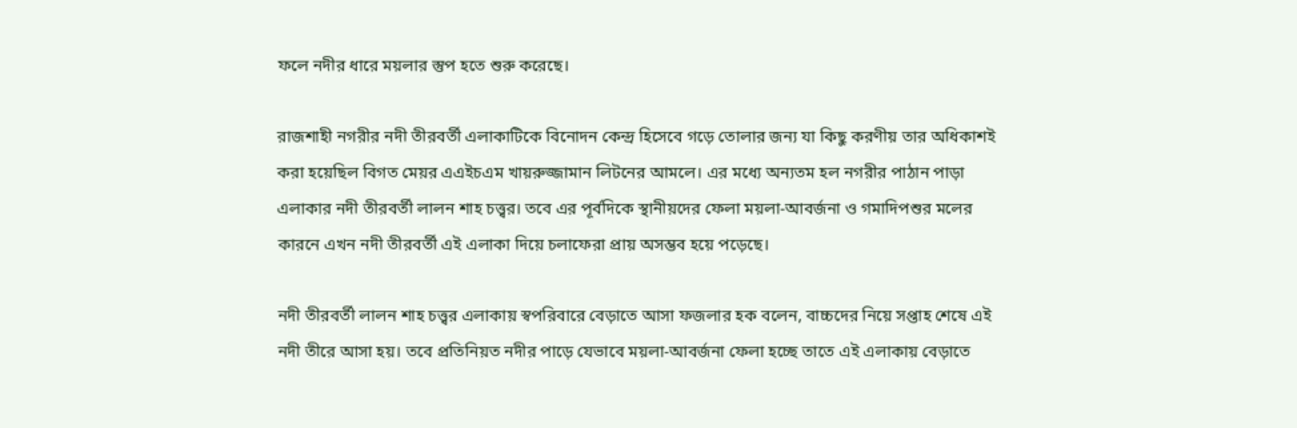ফলে নদীর ধারে ময়লার স্তুপ হতে শুরু করেছে।

রাজশাহী নগরীর নদী তীরবর্তী এলাকাটিকে বিনোদন কেন্দ্র হিসেবে গড়ে তোলার জন্য যা কিছু করণীয় তার অধিকাশই করা হয়েছিল বিগত মেয়র এএইচএম খায়রুজ্জামান লিটনের আমলে। এর মধ্যে অন্যতম হল নগরীর পাঠান পাড়া এলাকার নদী তীরবর্তী লালন শাহ চত্ত্বর। তবে এর পূর্বদিকে স্থানীয়দের ফেলা ময়লা-আবর্জনা ও গমাদিপশুর মলের কারনে এখন নদী তীরবর্তী এই এলাকা দিয়ে চলাফেরা প্রায় অসম্ভব হয়ে পড়েছে।

নদী তীরবর্তী লালন শাহ চত্ত্বর এলাকায় স্বপরিবারে বেড়াতে আসা ফজলার হক বলেন, বাচ্চদের নিয়ে সপ্তাহ শেষে এই নদী তীরে আসা হয়। তবে প্রতিনিয়ত নদীর পাড়ে যেভাবে ময়লা-আবর্জনা ফেলা হচ্ছে তাতে এই এলাকায় বেড়াতে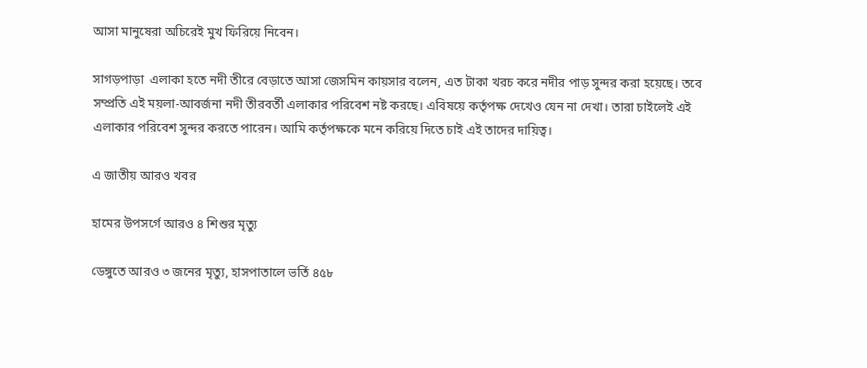আসা মানুষেরা অচিরেই মুখ ফিরিয়ে নিবেন।

সাগড়পাড়া  এলাকা হতে নদী তীরে বেড়াতে আসা জেসমিন কায়সার বলেন, এত টাকা খরচ করে নদীর পাড় সুন্দর করা হয়েছে। তবে সম্প্রতি এই ময়লা-আবর্জনা নদী তীরবর্তী এলাকার পরিবেশ নষ্ট করছে। এবিষয়ে কর্তৃপক্ষ দেখেও যেন না দেখা। তারা চাইলেই এই এলাকার পরিবেশ সুন্দর করতে পারেন। আমি কর্তৃপক্ষকে মনে করিয়ে দিতে চাই এই তাদের দায়িত্ব।

এ জাতীয় আরও খবর

হামের উপসর্গে আরও ৪ শিশুর মৃত্যু

ডেঙ্গুতে আরও ৩ জনের মৃত্যু, হাসপাতালে ভর্তি ৪৫৮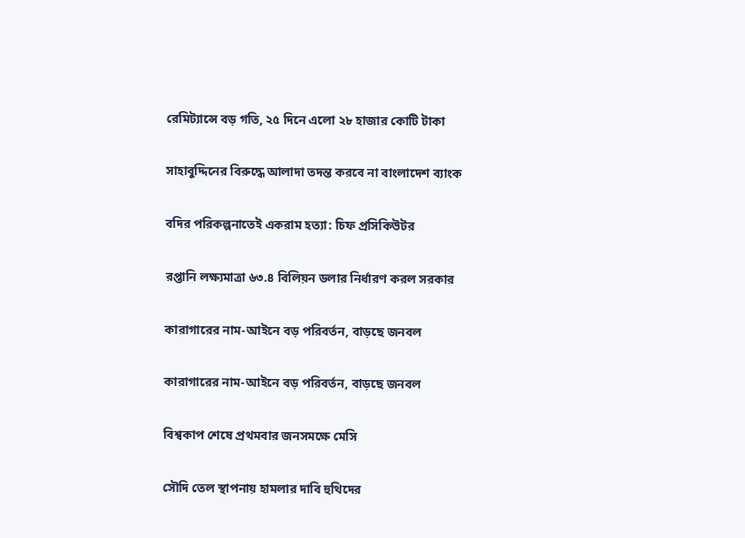রেমিট্যান্সে বড় গতি, ২৫ দিনে এলো ২৮ হাজার কোটি টাকা

সাহাবুদ্দিনের বিরুদ্ধে আলাদা তদন্ত করবে না বাংলাদেশ ব্যাংক

বদির পরিকল্পনাতেই একরাম হত্যা: চিফ প্রসিকিউটর

রপ্তানি লক্ষ্যমাত্রা ৬৩.৪ বিলিয়ন ডলার নির্ধারণ করল সরকার

কারাগারের নাম-আইনে বড় পরিবর্তন, বাড়ছে জনবল

কারাগারের নাম-আইনে বড় পরিবর্তন, বাড়ছে জনবল

বিশ্বকাপ শেষে প্রথমবার জনসমক্ষে মেসি

সৌদি তেল স্থাপনায় হামলার দাবি হুথিদের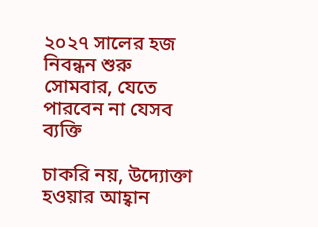২০২৭ সালের হজ নিবন্ধন শুরু সোমবার, যেতে পারবেন না যেসব ব্যক্তি

চাকরি নয়, উদ্যোক্তা হওয়ার আহ্বান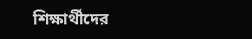শিক্ষার্থীদের